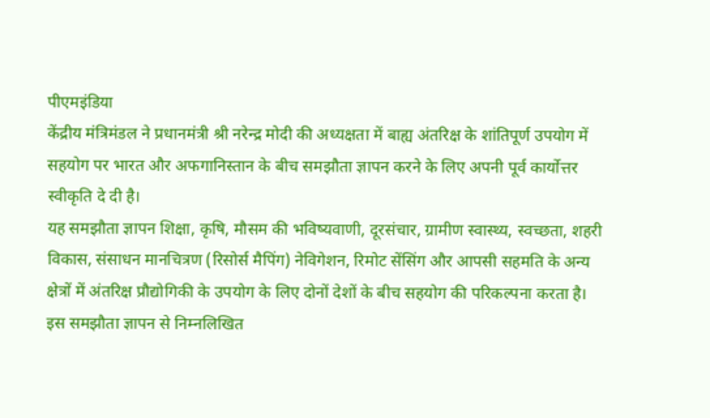पीएमइंडिया
केंद्रीय मंत्रिमंडल ने प्रधानमंत्री श्री नरेन्द्र मोदी की अध्यक्षता में बाह्य अंतरिक्ष के शांतिपूर्ण उपयोग में सहयोग पर भारत और अफगानिस्तान के बीच समझौता ज्ञापन करने के लिए अपनी पूर्व कार्योत्तर स्वीकृति दे दी है।
यह समझौता ज्ञापन शिक्षा, कृषि, मौसम की भविष्यवाणी, दूरसंचार, ग्रामीण स्वास्थ्य, स्वच्छता, शहरी विकास, संसाधन मानचित्रण (रिसोर्स मैपिंग) नेविगेशन, रिमोट सेंसिंग और आपसी सहमति के अन्य क्षेत्रों में अंतरिक्ष प्रौद्योगिकी के उपयोग के लिए दोनों देशों के बीच सहयोग की परिकल्पना करता है।
इस समझौता ज्ञापन से निम्नलिखित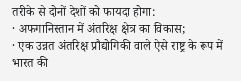तरीके से दोनों देशों को फायदा होगा:
· अफगानिस्तान में अंतरिक्ष क्षेत्र का विकास;
· एक उन्नत अंतरिक्ष प्रौद्योगिकी वाले ऐसे राष्ट्र के रूप में भारत की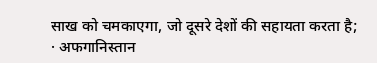साख को चमकाएगा, जो दूसरे देशों की सहायता करता है;
· अफगानिस्तान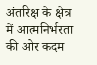अंतरिक्ष के क्षेत्र में आत्मनिर्भरता की ओर कदम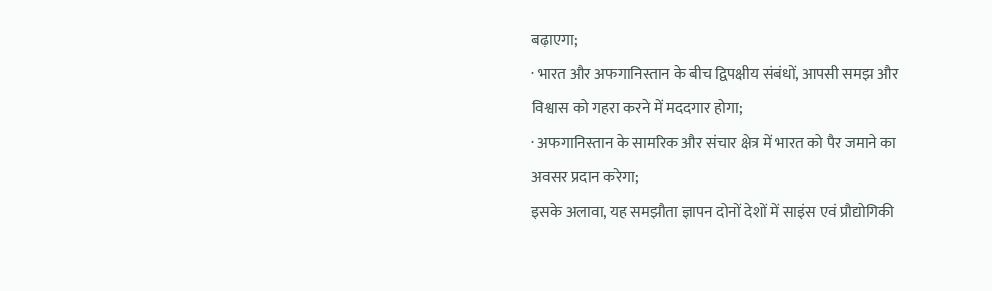बढ़ाएगा;
· भारत और अफगानिस्तान के बीच द्विपक्षीय संबंधों, आपसी समझ और विश्वास को गहरा करने में मददगार होगा;
· अफगानिस्तान के सामरिक और संचार क्षेत्र में भारत को पैर जमाने का अवसर प्रदान करेगा;
इसके अलावा, यह समझौता ज्ञापन दोनों देशों में साइंस एवं प्रौद्योगिकी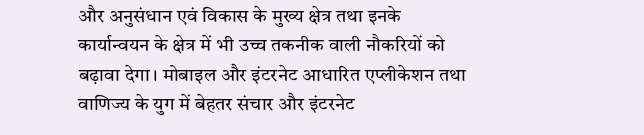और अनुसंधान एवं विकास के मुख्य क्षेत्र तथा इनके कार्यान्वयन के क्षेत्र में भी उच्च तकनीक वाली नौकरियों को बढ़ावा देगा। मोबाइल और इंटरनेट आधारित एप्लीकेशन तथा वाणिज्य के युग में बेहतर संचार और इंटरनेट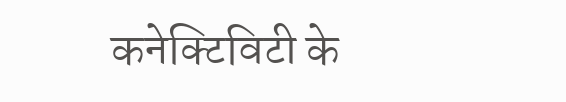कनेक्टिविटी के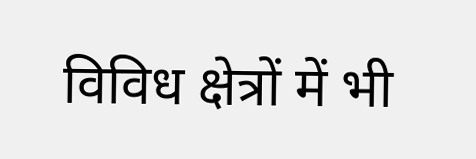विविध क्षेत्रों में भी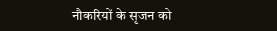नौकरियों के सृजन को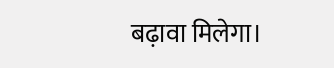बढ़ावा मिलेगा।